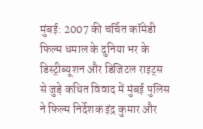मुंबई: 2007 की चर्चित कॉमेडी फिल्म धमाल के दुनिया भर के डिस्ट्रीब्यूशन और डिजिटल राइट्स से जुड़े कथित विवाद में मुंबई पुलिस ने फिल्म निर्देशक इंद्र कुमार और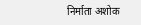निर्माता अशोक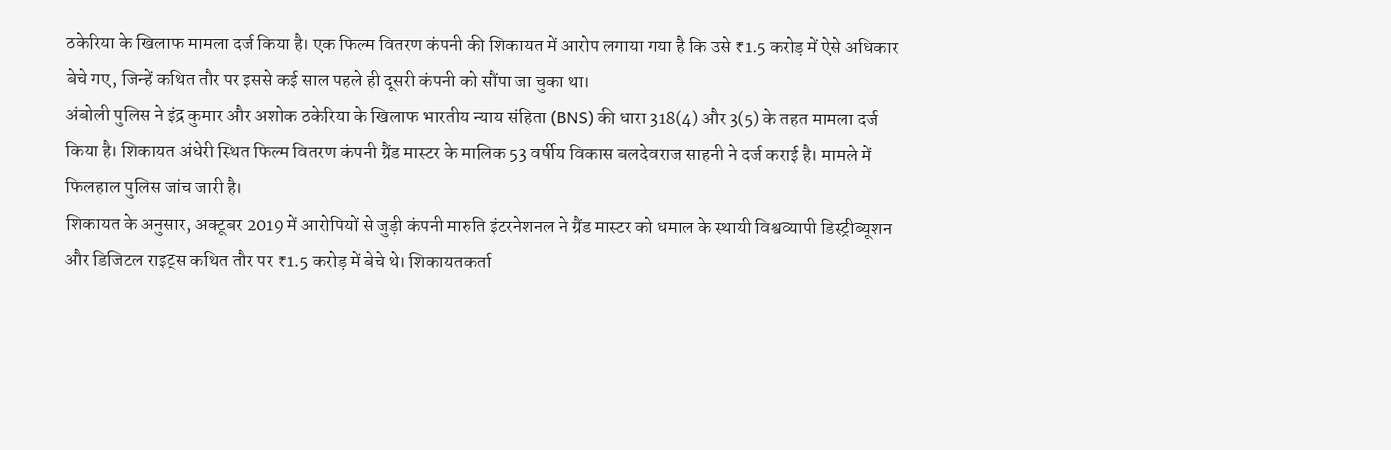ठकेरिया के खिलाफ मामला दर्ज किया है। एक फिल्म वितरण कंपनी की शिकायत में आरोप लगाया गया है कि उसे ₹1.5 करोड़ में ऐसे अधिकार बेचे गए, जिन्हें कथित तौर पर इससे कई साल पहले ही दूसरी कंपनी को सौंपा जा चुका था।
अंबोली पुलिस ने इंद्र कुमार और अशोक ठकेरिया के खिलाफ भारतीय न्याय संहिता (BNS) की धारा 318(4) और 3(5) के तहत मामला दर्ज किया है। शिकायत अंधेरी स्थित फिल्म वितरण कंपनी ग्रैंड मास्टर के मालिक 53 वर्षीय विकास बलदेवराज साहनी ने दर्ज कराई है। मामले में फिलहाल पुलिस जांच जारी है।
शिकायत के अनुसार, अक्टूबर 2019 में आरोपियों से जुड़ी कंपनी मारुति इंटरनेशनल ने ग्रैंड मास्टर को धमाल के स्थायी विश्वव्यापी डिस्ट्रीब्यूशन और डिजिटल राइट्स कथित तौर पर ₹1.5 करोड़ में बेचे थे। शिकायतकर्ता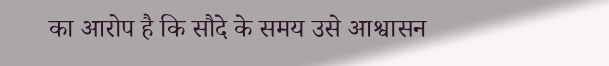का आरोप है कि सौदे के समय उसे आश्वासन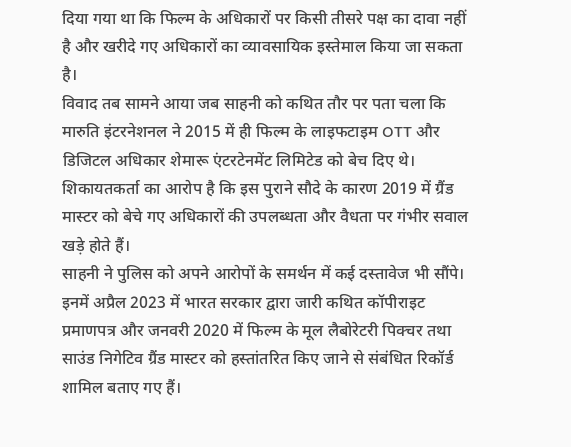दिया गया था कि फिल्म के अधिकारों पर किसी तीसरे पक्ष का दावा नहीं है और खरीदे गए अधिकारों का व्यावसायिक इस्तेमाल किया जा सकता है।
विवाद तब सामने आया जब साहनी को कथित तौर पर पता चला कि मारुति इंटरनेशनल ने 2015 में ही फिल्म के लाइफटाइम OTT और डिजिटल अधिकार शेमारू एंटरटेनमेंट लिमिटेड को बेच दिए थे। शिकायतकर्ता का आरोप है कि इस पुराने सौदे के कारण 2019 में ग्रैंड मास्टर को बेचे गए अधिकारों की उपलब्धता और वैधता पर गंभीर सवाल खड़े होते हैं।
साहनी ने पुलिस को अपने आरोपों के समर्थन में कई दस्तावेज भी सौंपे। इनमें अप्रैल 2023 में भारत सरकार द्वारा जारी कथित कॉपीराइट प्रमाणपत्र और जनवरी 2020 में फिल्म के मूल लैबोरेटरी पिक्चर तथा साउंड निगेटिव ग्रैंड मास्टर को हस्तांतरित किए जाने से संबंधित रिकॉर्ड शामिल बताए गए हैं।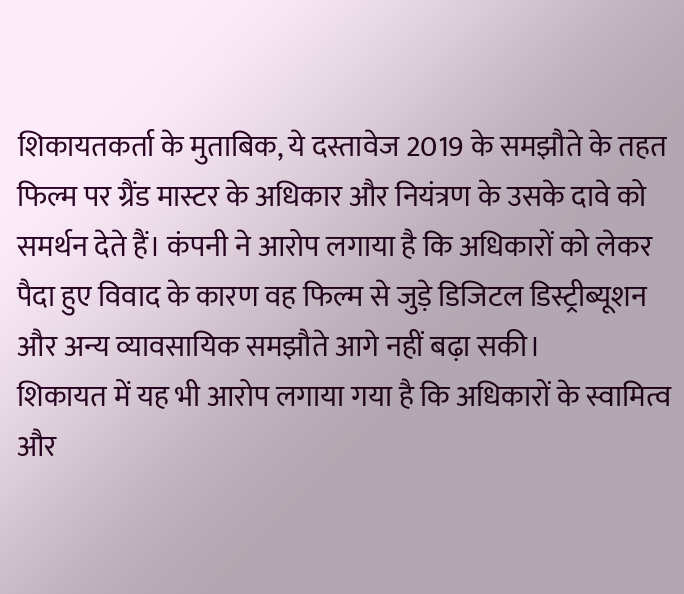शिकायतकर्ता के मुताबिक, ये दस्तावेज 2019 के समझौते के तहत फिल्म पर ग्रैंड मास्टर के अधिकार और नियंत्रण के उसके दावे को समर्थन देते हैं। कंपनी ने आरोप लगाया है कि अधिकारों को लेकर पैदा हुए विवाद के कारण वह फिल्म से जुड़े डिजिटल डिस्ट्रीब्यूशन और अन्य व्यावसायिक समझौते आगे नहीं बढ़ा सकी।
शिकायत में यह भी आरोप लगाया गया है कि अधिकारों के स्वामित्व और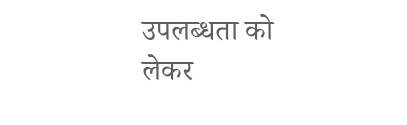उपलब्धता को लेकर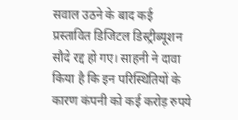सवाल उठने के बाद कई प्रस्तावित डिजिटल डिस्ट्रीब्यूशन सौदे रद्द हो गए। साहनी ने दावा किया है कि इन परिस्थितियों के कारण कंपनी को कई करोड़ रुपये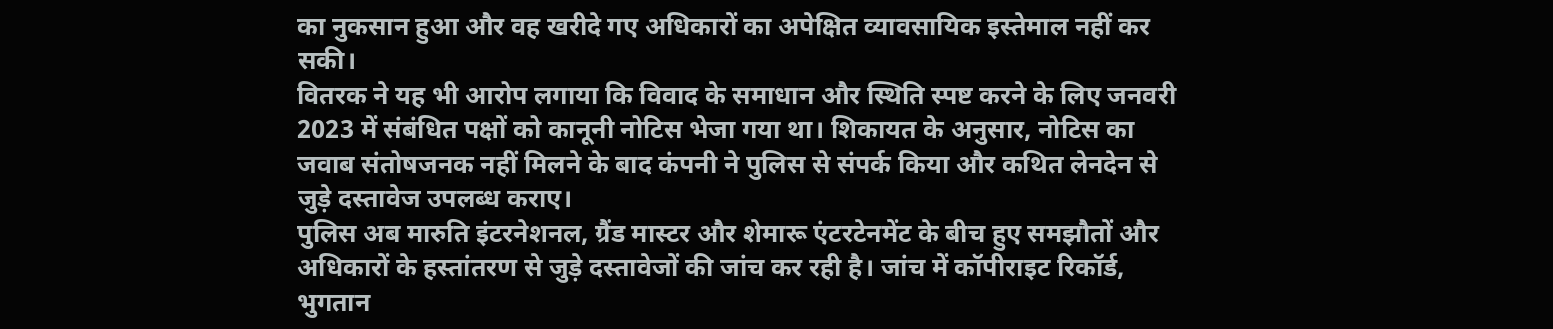का नुकसान हुआ और वह खरीदे गए अधिकारों का अपेक्षित व्यावसायिक इस्तेमाल नहीं कर सकी।
वितरक ने यह भी आरोप लगाया कि विवाद के समाधान और स्थिति स्पष्ट करने के लिए जनवरी 2023 में संबंधित पक्षों को कानूनी नोटिस भेजा गया था। शिकायत के अनुसार, नोटिस का जवाब संतोषजनक नहीं मिलने के बाद कंपनी ने पुलिस से संपर्क किया और कथित लेनदेन से जुड़े दस्तावेज उपलब्ध कराए।
पुलिस अब मारुति इंटरनेशनल, ग्रैंड मास्टर और शेमारू एंटरटेनमेंट के बीच हुए समझौतों और अधिकारों के हस्तांतरण से जुड़े दस्तावेजों की जांच कर रही है। जांच में कॉपीराइट रिकॉर्ड, भुगतान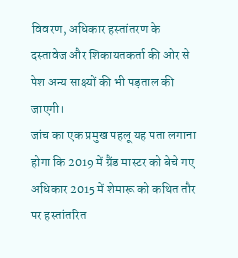विवरण, अधिकार हस्तांतरण के दस्तावेज और शिकायतकर्ता की ओर से पेश अन्य साक्ष्यों की भी पड़ताल की जाएगी।
जांच का एक प्रमुख पहलू यह पता लगाना होगा कि 2019 में ग्रैंड मास्टर को बेचे गए अधिकार 2015 में शेमारू को कथित तौर पर हस्तांतरित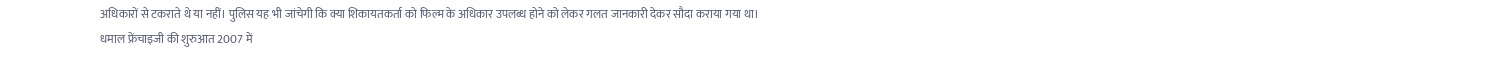अधिकारों से टकराते थे या नहीं। पुलिस यह भी जांचेगी कि क्या शिकायतकर्ता को फिल्म के अधिकार उपलब्ध होने को लेकर गलत जानकारी देकर सौदा कराया गया था।
धमाल फ्रेंचाइजी की शुरुआत 2007 में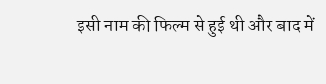इसी नाम की फिल्म से हुई थी और बाद में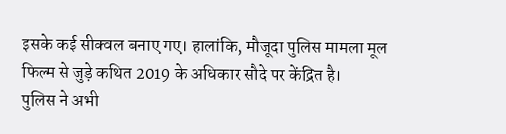इसके कई सीक्वल बनाए गए। हालांकि, मौजूदा पुलिस मामला मूल फिल्म से जुड़े कथित 2019 के अधिकार सौदे पर केंद्रित है।
पुलिस ने अभी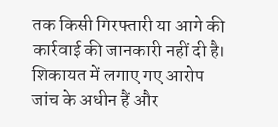तक किसी गिरफ्तारी या आगे की कार्रवाई की जानकारी नहीं दी है। शिकायत में लगाए गए आरोप जांच के अधीन हैं और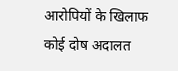आरोपियों के खिलाफ कोई दोष अदालत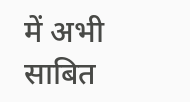में अभी साबित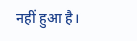नहीं हुआ है।